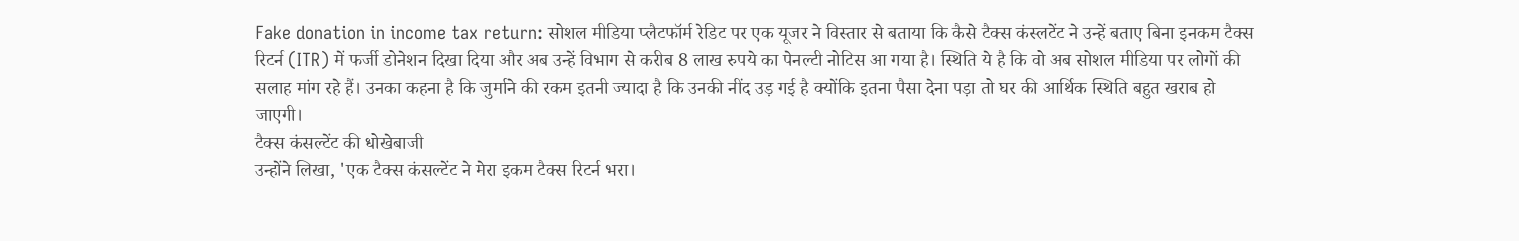Fake donation in income tax return: सोशल मीडिया प्लैटफॉर्म रेडिट पर एक यूजर ने विस्तार से बताया कि कैसे टैक्स कंस्लटेंट ने उन्हें बताए बिना इनकम टैक्स रिटर्न (ITR) में फर्जी डोनेशन दिखा दिया और अब उन्हें विभाग से करीब 8 लाख रुपये का पेनल्टी नोटिस आ गया है। स्थिति ये है कि वो अब सोशल मीडिया पर लोगों की सलाह मांग रहे हैं। उनका कहना है कि जुर्माने की रकम इतनी ज्यादा है कि उनकी नींद उड़ गई है क्योंकि इतना पैसा देना पड़ा तो घर की आर्थिक स्थिति बहुत खराब हो जाएगी।
टैक्स कंसल्टेंट की धोखेबाजी
उन्होंने लिखा, 'एक टैक्स कंसल्टेंट ने मेरा इकम टैक्स रिटर्न भरा।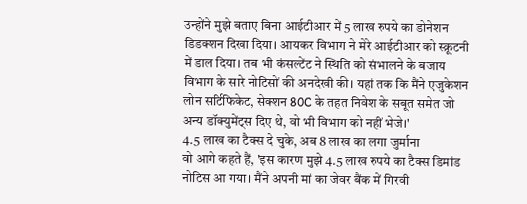उन्होंने मुझे बताए बिना आईटीआर में 5 लाख रुपये का डोनेशन डिडक्शन दिखा दिया। आयकर विभाग ने मेरे आईटीआर को स्क्रूटनी में डाल दिया। तब भी कंसल्टेंट ने स्थिति को संभालने के बजाय विभाग के सारे नोटिसों की अनदेखी की। यहां तक कि मैंने एजुकेशन लोन सर्टिफिकेट, सेक्शन 80C के तहत निवेश के सबूत समेत जो अन्य डॉक्युमेंट्स दिए थे, वो भी विभाग को नहीं भेजे।'
4.5 लाख का टैक्स दे चुके, अब 8 लाख का लगा जुर्माना
वो आगे कहते हैं, 'इस कारण मुझे 4.5 लाख रुपये का टैक्स डिमांड नोटिस आ गया। मैंने अपनी मां का जेवर बैंक में गिरवी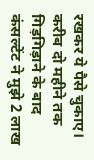रखकर ये पैसे चुकाए। करीब दो महीने तक गिड़गिड़ाने के बाद कंसल्टेंट ने मुझे 2 लाख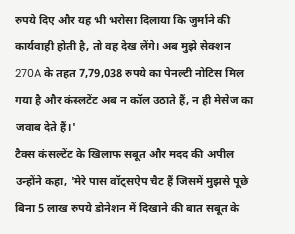रुपये दिए और यह भी भरोसा दिलाया कि जुर्माने की कार्यवाही होती है, तो वह देख लेंगे। अब मुझे सेक्शन 270A के तहत 7,79,038 रुपये का पेनल्टी नोटिस मिल गया है और कंस्लटेंट अब न कॉल उठाते हैं, न ही मेसेज का जवाब देते हैं।'
टैक्स कंसल्टेंट के खिलाफ सबूत और मदद की अपील
उन्होंने कहा, 'मेरे पास वॉट्सऐप चैट हैं जिसमें मुझसे पूछे बिना 5 लाख रुपये डोनेशन में दिखाने की बात सबूत के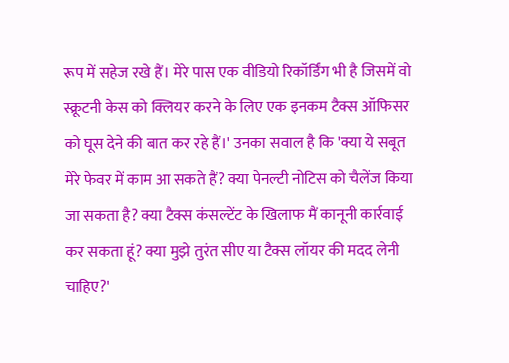रूप में सहेज रखे हैं। मेरे पास एक वीडियो रिकॉर्डिंग भी है जिसमें वो स्क्रूटनी केस को क्लियर करने के लिए एक इनकम टैक्स ऑफिसर को घूस देने की बात कर रहे हैं।' उनका सवाल है कि 'क्या ये सबूत मेरे फेवर में काम आ सकते हैं? क्या पेनल्टी नोटिस को चैलेंज किया जा सकता है? क्या टैक्स कंसल्टेंट के खिलाफ मैं कानूनी कार्रवाई कर सकता हूं? क्या मुझे तुरंत सीए या टैक्स लॉयर की मदद लेनी चाहिए?'